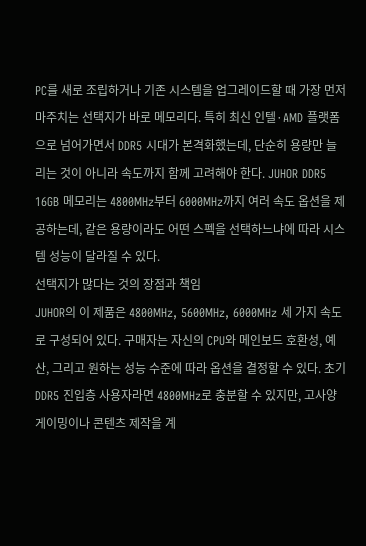PC를 새로 조립하거나 기존 시스템을 업그레이드할 때 가장 먼저 마주치는 선택지가 바로 메모리다. 특히 최신 인텔·AMD 플랫폼으로 넘어가면서 DDR5 시대가 본격화했는데, 단순히 용량만 늘리는 것이 아니라 속도까지 함께 고려해야 한다. JUHOR DDR5 16GB 메모리는 4800MHz부터 6000MHz까지 여러 속도 옵션을 제공하는데, 같은 용량이라도 어떤 스펙을 선택하느냐에 따라 시스템 성능이 달라질 수 있다.
선택지가 많다는 것의 장점과 책임
JUHOR의 이 제품은 4800MHz, 5600MHz, 6000MHz 세 가지 속도로 구성되어 있다. 구매자는 자신의 CPU와 메인보드 호환성, 예산, 그리고 원하는 성능 수준에 따라 옵션을 결정할 수 있다. 초기 DDR5 진입층 사용자라면 4800MHz로 충분할 수 있지만, 고사양 게이밍이나 콘텐츠 제작을 계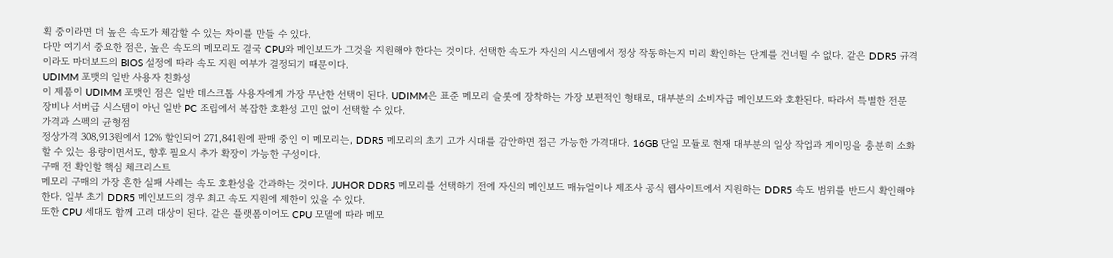획 중이라면 더 높은 속도가 체감할 수 있는 차이를 만들 수 있다.
다만 여기서 중요한 점은, 높은 속도의 메모리도 결국 CPU와 메인보드가 그것을 지원해야 한다는 것이다. 선택한 속도가 자신의 시스템에서 정상 작동하는지 미리 확인하는 단계를 건너뛸 수 없다. 같은 DDR5 규격이라도 마더보드의 BIOS 설정에 따라 속도 지원 여부가 결정되기 때문이다.
UDIMM 포맷의 일반 사용자 친화성
이 제품이 UDIMM 포맷인 점은 일반 데스크톱 사용자에게 가장 무난한 선택이 된다. UDIMM은 표준 메모리 슬롯에 장착하는 가장 보편적인 형태로, 대부분의 소비자급 메인보드와 호환된다. 따라서 특별한 전문 장비나 서버급 시스템이 아닌 일반 PC 조립에서 복잡한 호환성 고민 없이 선택할 수 있다.
가격과 스펙의 균형점
정상가격 308,913원에서 12% 할인되어 271,841원에 판매 중인 이 메모리는, DDR5 메모리의 초기 고가 시대를 감안하면 접근 가능한 가격대다. 16GB 단일 모듈로 현재 대부분의 일상 작업과 게이밍을 충분히 소화할 수 있는 용량이면서도, 향후 필요시 추가 확장이 가능한 구성이다.
구매 전 확인할 핵심 체크리스트
메모리 구매의 가장 흔한 실패 사례는 속도 호환성을 간과하는 것이다. JUHOR DDR5 메모리를 선택하기 전에 자신의 메인보드 매뉴얼이나 제조사 공식 웹사이트에서 지원하는 DDR5 속도 범위를 반드시 확인해야 한다. 일부 초기 DDR5 메인보드의 경우 최고 속도 지원에 제한이 있을 수 있다.
또한 CPU 세대도 함께 고려 대상이 된다. 같은 플랫폼이어도 CPU 모델에 따라 메모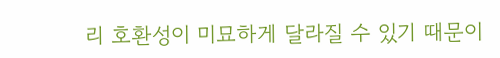리 호환성이 미묘하게 달라질 수 있기 때문이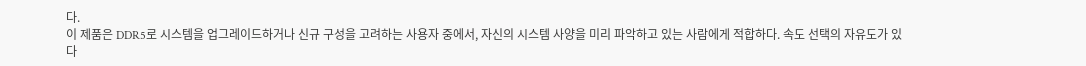다.
이 제품은 DDR5로 시스템을 업그레이드하거나 신규 구성을 고려하는 사용자 중에서, 자신의 시스템 사양을 미리 파악하고 있는 사람에게 적합하다. 속도 선택의 자유도가 있다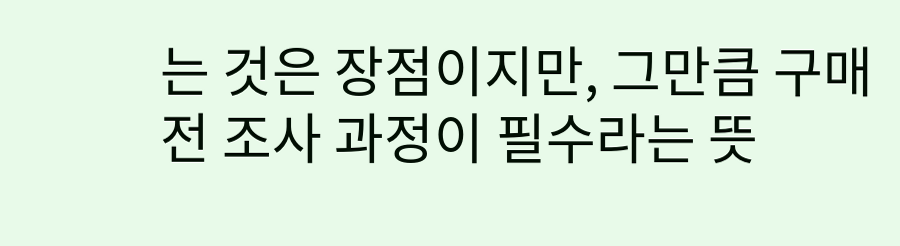는 것은 장점이지만, 그만큼 구매 전 조사 과정이 필수라는 뜻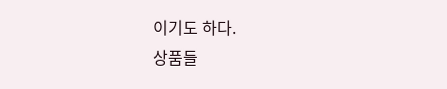이기도 하다.
상품들